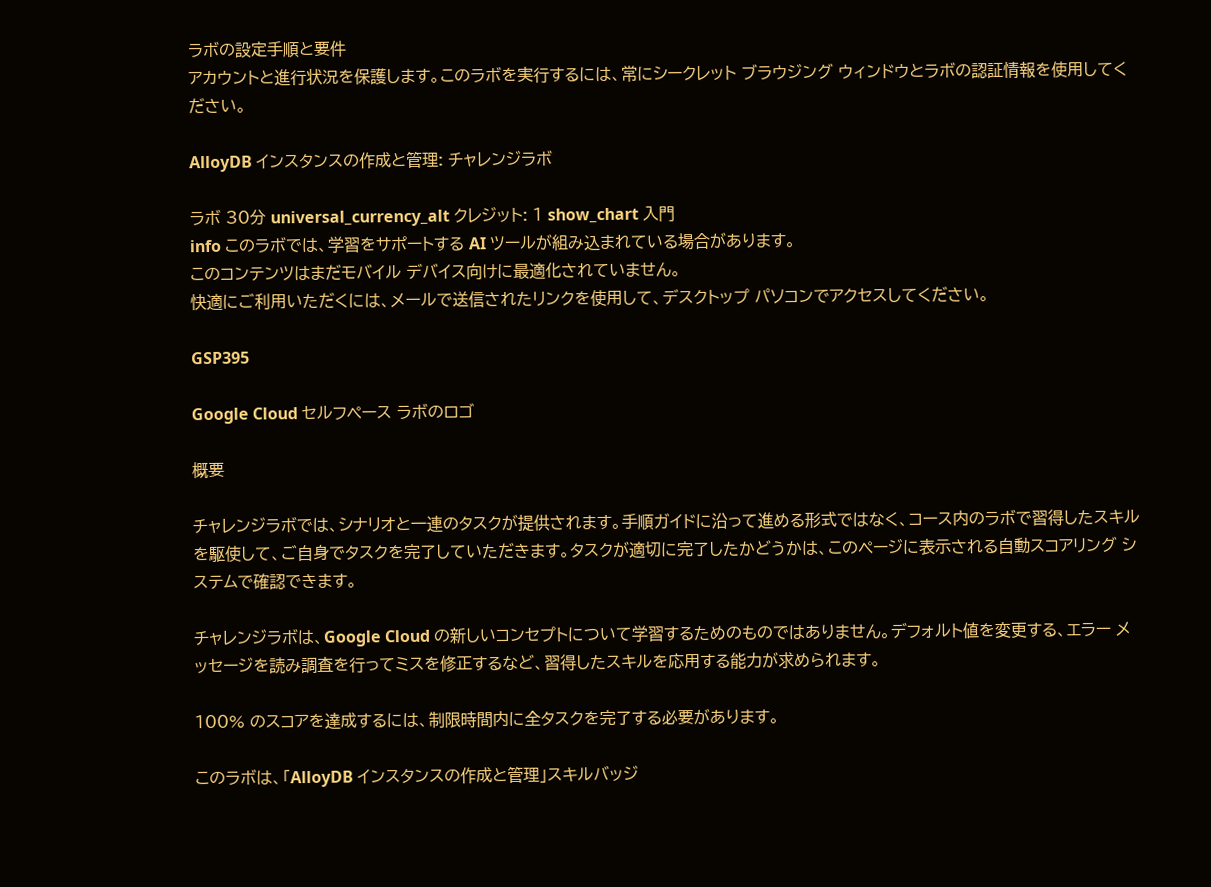ラボの設定手順と要件
アカウントと進行状況を保護します。このラボを実行するには、常にシークレット ブラウジング ウィンドウとラボの認証情報を使用してください。

AlloyDB インスタンスの作成と管理: チャレンジラボ

ラボ 30分 universal_currency_alt クレジット: 1 show_chart 入門
info このラボでは、学習をサポートする AI ツールが組み込まれている場合があります。
このコンテンツはまだモバイル デバイス向けに最適化されていません。
快適にご利用いただくには、メールで送信されたリンクを使用して、デスクトップ パソコンでアクセスしてください。

GSP395

Google Cloud セルフペース ラボのロゴ

概要

チャレンジラボでは、シナリオと一連のタスクが提供されます。手順ガイドに沿って進める形式ではなく、コース内のラボで習得したスキルを駆使して、ご自身でタスクを完了していただきます。タスクが適切に完了したかどうかは、このページに表示される自動スコアリング システムで確認できます。

チャレンジラボは、Google Cloud の新しいコンセプトについて学習するためのものではありません。デフォルト値を変更する、エラー メッセージを読み調査を行ってミスを修正するなど、習得したスキルを応用する能力が求められます。

100% のスコアを達成するには、制限時間内に全タスクを完了する必要があります。

このラボは、「AlloyDB インスタンスの作成と管理」スキルバッジ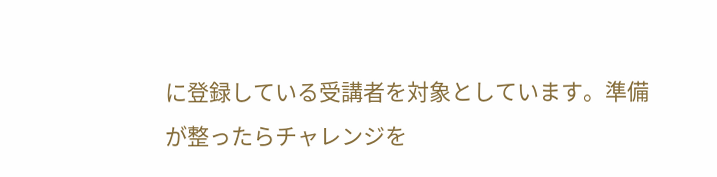に登録している受講者を対象としています。準備が整ったらチャレンジを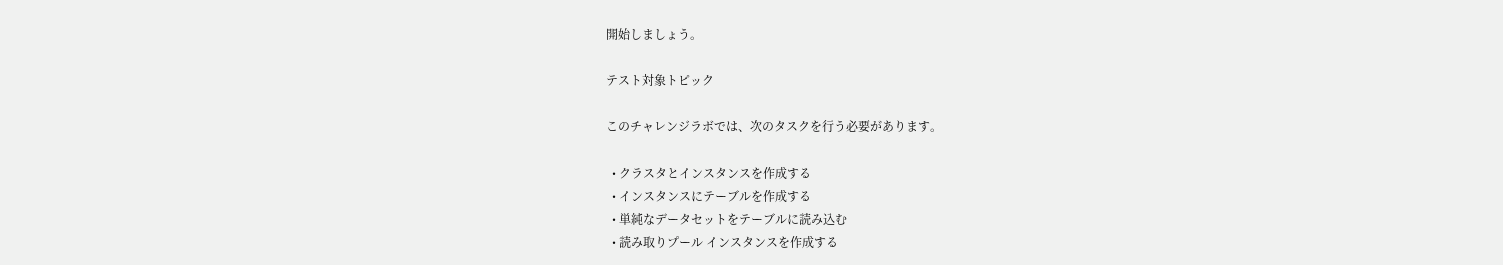開始しましょう。

テスト対象トピック

このチャレンジラボでは、次のタスクを行う必要があります。

  • クラスタとインスタンスを作成する
  • インスタンスにテーブルを作成する
  • 単純なデータセットをテーブルに読み込む
  • 読み取りプール インスタンスを作成する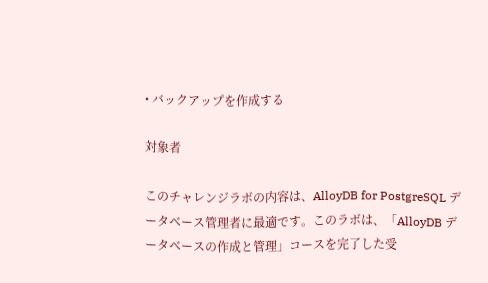• バックアップを作成する

対象者

このチャレンジラボの内容は、AlloyDB for PostgreSQL データベース管理者に最適です。このラボは、「AlloyDB データベースの作成と管理」コースを完了した受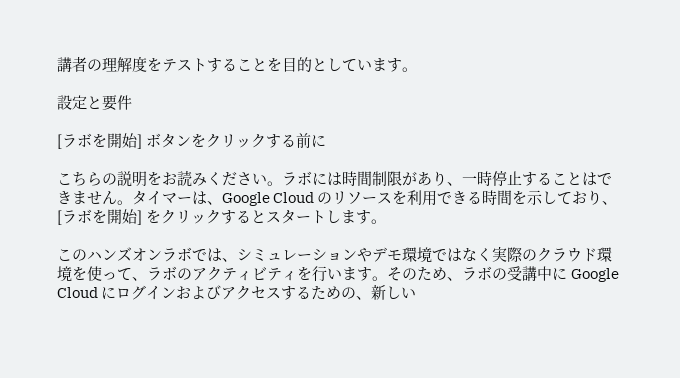講者の理解度をテストすることを目的としています。

設定と要件

[ラボを開始] ボタンをクリックする前に

こちらの説明をお読みください。ラボには時間制限があり、一時停止することはできません。タイマーは、Google Cloud のリソースを利用できる時間を示しており、[ラボを開始] をクリックするとスタートします。

このハンズオンラボでは、シミュレーションやデモ環境ではなく実際のクラウド環境を使って、ラボのアクティビティを行います。そのため、ラボの受講中に Google Cloud にログインおよびアクセスするための、新しい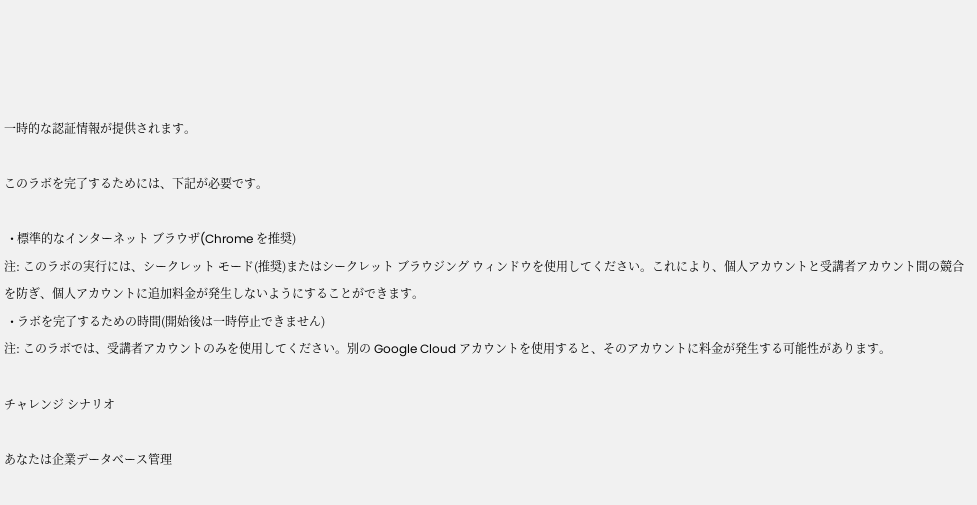一時的な認証情報が提供されます。

このラボを完了するためには、下記が必要です。

  • 標準的なインターネット ブラウザ(Chrome を推奨)
注: このラボの実行には、シークレット モード(推奨)またはシークレット ブラウジング ウィンドウを使用してください。これにより、個人アカウントと受講者アカウント間の競合を防ぎ、個人アカウントに追加料金が発生しないようにすることができます。
  • ラボを完了するための時間(開始後は一時停止できません)
注: このラボでは、受講者アカウントのみを使用してください。別の Google Cloud アカウントを使用すると、そのアカウントに料金が発生する可能性があります。

チャレンジ シナリオ

あなたは企業データベース管理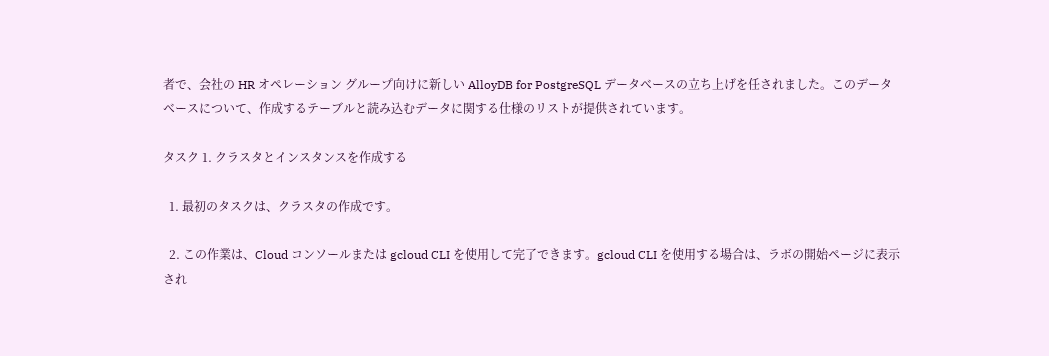者で、会社の HR オペレーション グループ向けに新しい AlloyDB for PostgreSQL データベースの立ち上げを任されました。このデータベースについて、作成するテーブルと読み込むデータに関する仕様のリストが提供されています。

タスク 1. クラスタとインスタンスを作成する

  1. 最初のタスクは、クラスタの作成です。

  2. この作業は、Cloud コンソールまたは gcloud CLI を使用して完了できます。gcloud CLI を使用する場合は、ラボの開始ページに表示され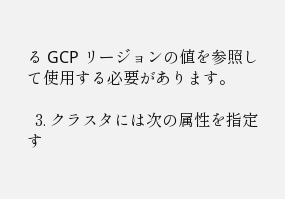る GCP リージョンの値を参照して使用する必要があります。

  3. クラスタには次の属性を指定す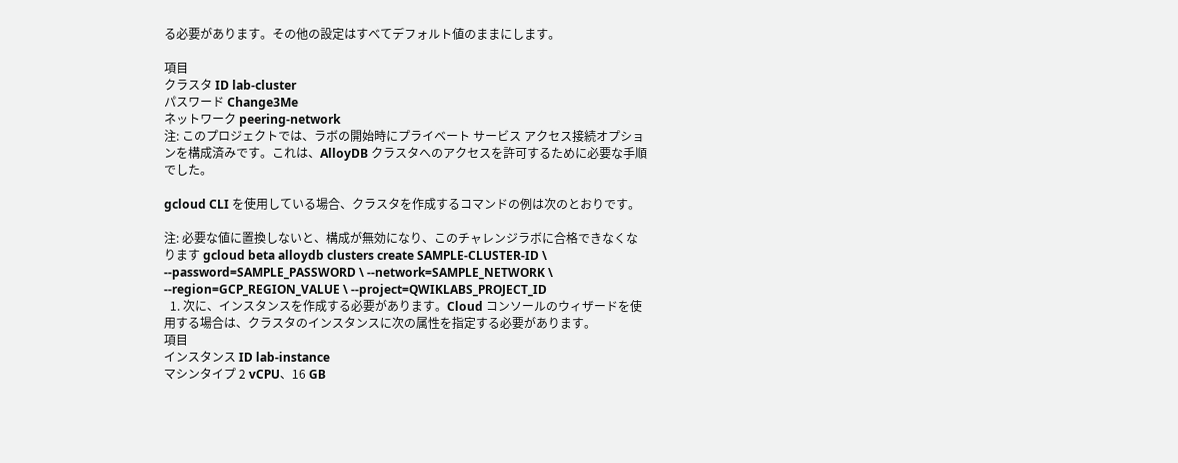る必要があります。その他の設定はすべてデフォルト値のままにします。

項目
クラスタ ID lab-cluster
パスワード Change3Me
ネットワーク peering-network
注: このプロジェクトでは、ラボの開始時にプライベート サービス アクセス接続オプションを構成済みです。これは、AlloyDB クラスタへのアクセスを許可するために必要な手順でした。

gcloud CLI を使用している場合、クラスタを作成するコマンドの例は次のとおりです。

注: 必要な値に置換しないと、構成が無効になり、このチャレンジラボに合格できなくなります gcloud beta alloydb clusters create SAMPLE-CLUSTER-ID \ --password=SAMPLE_PASSWORD \ --network=SAMPLE_NETWORK \ --region=GCP_REGION_VALUE \ --project=QWIKLABS_PROJECT_ID
  1. 次に、インスタンスを作成する必要があります。Cloud コンソールのウィザードを使用する場合は、クラスタのインスタンスに次の属性を指定する必要があります。
項目
インスタンス ID lab-instance
マシンタイプ 2 vCPU、16 GB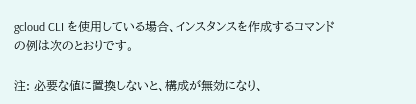gcloud CLI を使用している場合、インスタンスを作成するコマンドの例は次のとおりです。

注: 必要な値に置換しないと、構成が無効になり、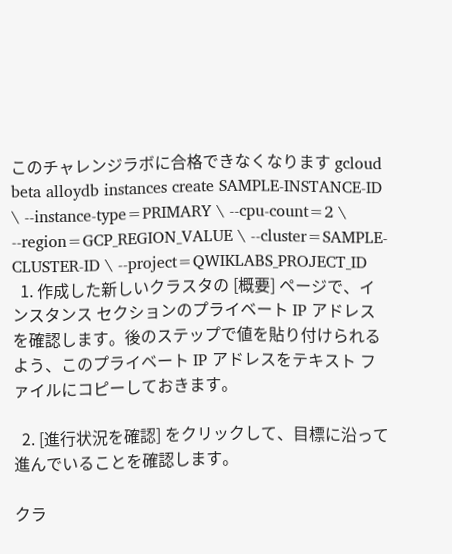このチャレンジラボに合格できなくなります gcloud beta alloydb instances create SAMPLE-INSTANCE-ID \ --instance-type=PRIMARY \ --cpu-count=2 \ --region=GCP_REGION_VALUE \ --cluster=SAMPLE-CLUSTER-ID \ --project=QWIKLABS_PROJECT_ID
  1. 作成した新しいクラスタの [概要] ページで、インスタンス セクションのプライベート IP アドレスを確認します。後のステップで値を貼り付けられるよう、このプライベート IP アドレスをテキスト ファイルにコピーしておきます。

  2. [進行状況を確認] をクリックして、目標に沿って進んでいることを確認します。

クラ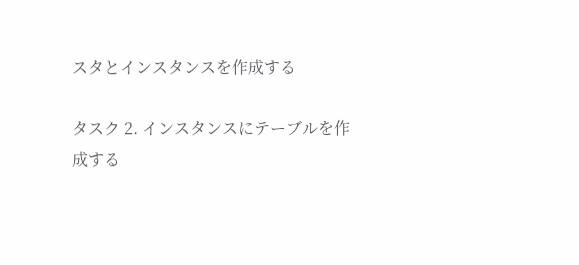スタとインスタンスを作成する

タスク 2. インスタンスにテーブルを作成する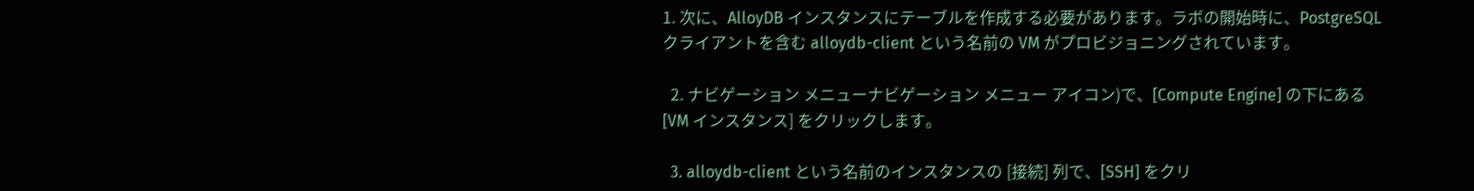1. 次に、AlloyDB インスタンスにテーブルを作成する必要があります。ラボの開始時に、PostgreSQL クライアントを含む alloydb-client という名前の VM がプロビジョニングされています。

  2. ナビゲーション メニューナビゲーション メニュー アイコン)で、[Compute Engine] の下にある [VM インスタンス] をクリックします。

  3. alloydb-client という名前のインスタンスの [接続] 列で、[SSH] をクリ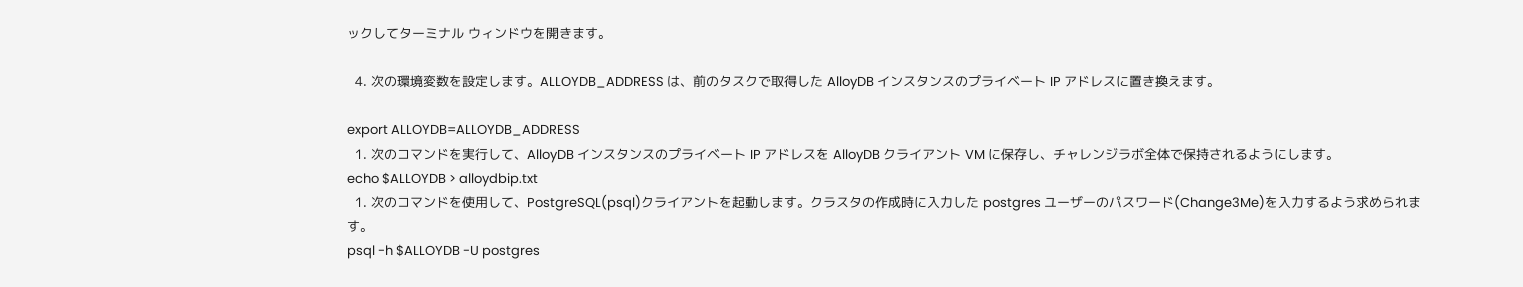ックしてターミナル ウィンドウを開きます。

  4. 次の環境変数を設定します。ALLOYDB_ADDRESS は、前のタスクで取得した AlloyDB インスタンスのプライベート IP アドレスに置き換えます。

export ALLOYDB=ALLOYDB_ADDRESS
  1. 次のコマンドを実行して、AlloyDB インスタンスのプライベート IP アドレスを AlloyDB クライアント VM に保存し、チャレンジラボ全体で保持されるようにします。
echo $ALLOYDB > alloydbip.txt
  1. 次のコマンドを使用して、PostgreSQL(psql)クライアントを起動します。クラスタの作成時に入力した postgres ユーザーのパスワード(Change3Me)を入力するよう求められます。
psql -h $ALLOYDB -U postgres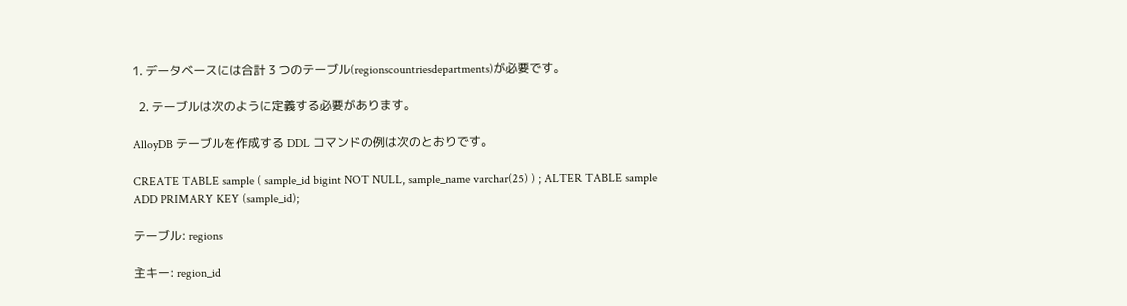1. データベースには合計 3 つのテーブル(regionscountriesdepartments)が必要です。

  2. テーブルは次のように定義する必要があります。

AlloyDB テーブルを作成する DDL コマンドの例は次のとおりです。

CREATE TABLE sample ( sample_id bigint NOT NULL, sample_name varchar(25) ) ; ALTER TABLE sample ADD PRIMARY KEY (sample_id);

テーブル: regions

主キー: region_id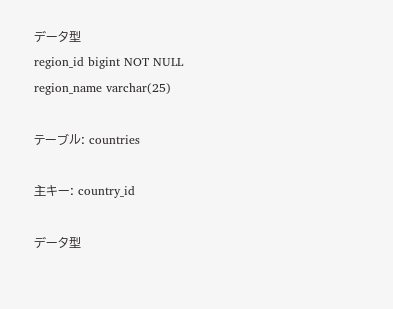データ型
region_id bigint NOT NULL
region_name varchar(25)

テーブル: countries

主キー: country_id

データ型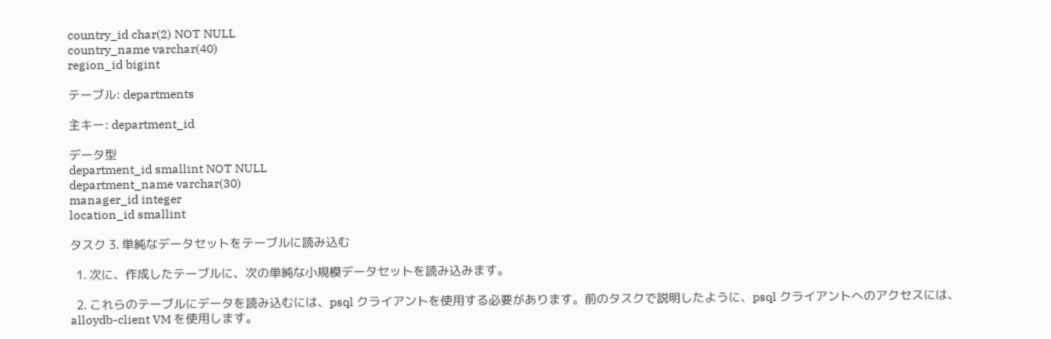country_id char(2) NOT NULL
country_name varchar(40)
region_id bigint

テーブル: departments

主キー: department_id

データ型
department_id smallint NOT NULL
department_name varchar(30)
manager_id integer
location_id smallint

タスク 3. 単純なデータセットをテーブルに読み込む

  1. 次に、作成したテーブルに、次の単純な小規模データセットを読み込みます。

  2. これらのテーブルにデータを読み込むには、psql クライアントを使用する必要があります。前のタスクで説明したように、psql クライアントへのアクセスには、alloydb-client VM を使用します。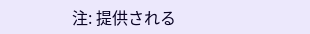注: 提供される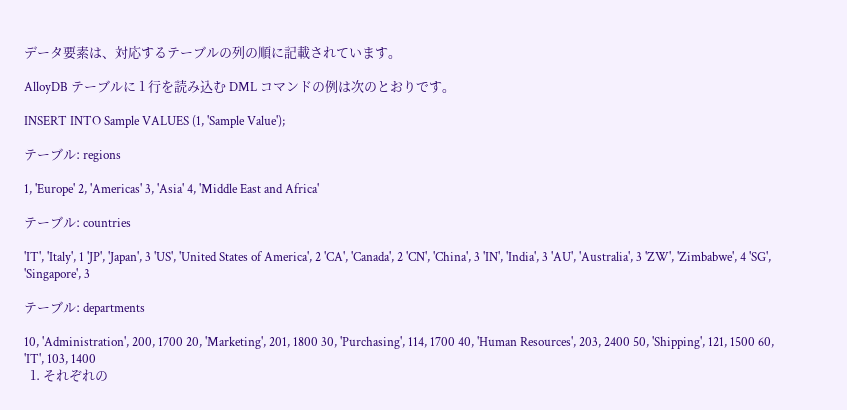データ要素は、対応するテーブルの列の順に記載されています。

AlloyDB テーブルに 1 行を読み込む DML コマンドの例は次のとおりです。

INSERT INTO Sample VALUES (1, 'Sample Value');

テーブル: regions

1, 'Europe' 2, 'Americas' 3, 'Asia' 4, 'Middle East and Africa'

テーブル: countries

'IT', 'Italy', 1 'JP', 'Japan', 3 'US', 'United States of America', 2 'CA', 'Canada', 2 'CN', 'China', 3 'IN', 'India', 3 'AU', 'Australia', 3 'ZW', 'Zimbabwe', 4 'SG', 'Singapore', 3

テーブル: departments

10, 'Administration', 200, 1700 20, 'Marketing', 201, 1800 30, 'Purchasing', 114, 1700 40, 'Human Resources', 203, 2400 50, 'Shipping', 121, 1500 60, 'IT', 103, 1400
  1. それぞれの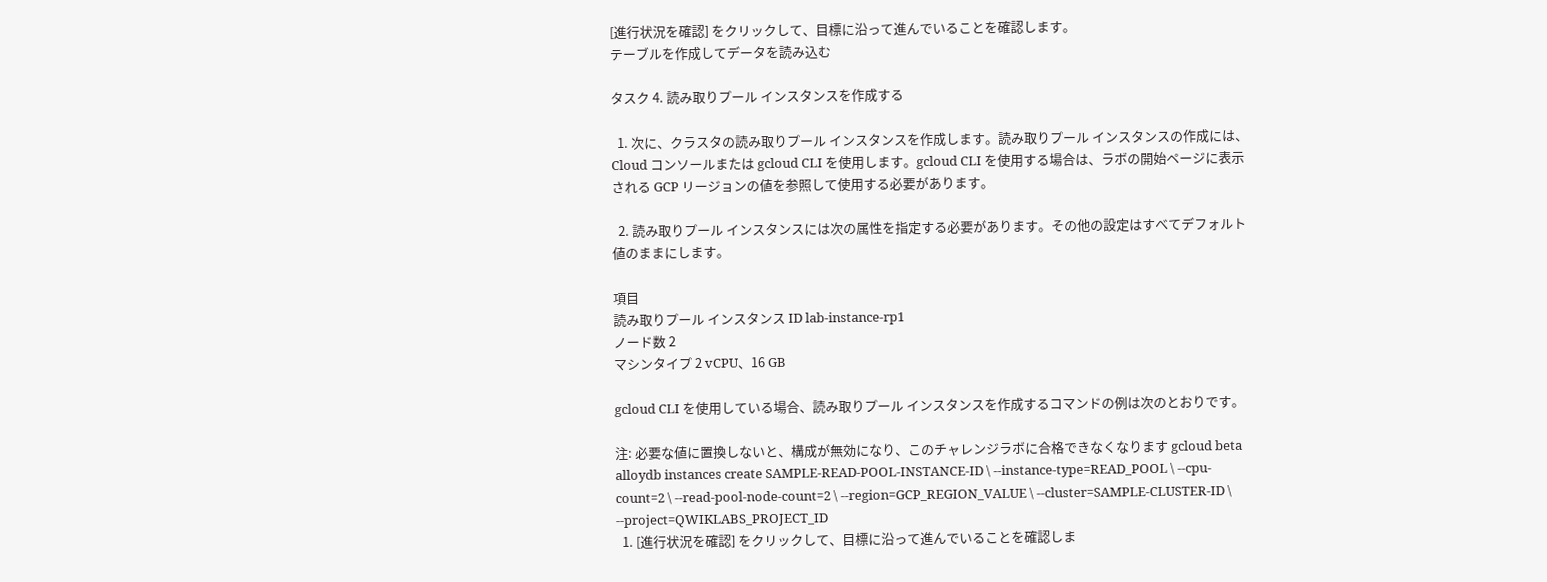[進行状況を確認] をクリックして、目標に沿って進んでいることを確認します。
テーブルを作成してデータを読み込む

タスク 4. 読み取りプール インスタンスを作成する

  1. 次に、クラスタの読み取りプール インスタンスを作成します。読み取りプール インスタンスの作成には、Cloud コンソールまたは gcloud CLI を使用します。gcloud CLI を使用する場合は、ラボの開始ページに表示される GCP リージョンの値を参照して使用する必要があります。

  2. 読み取りプール インスタンスには次の属性を指定する必要があります。その他の設定はすべてデフォルト値のままにします。

項目
読み取りプール インスタンス ID lab-instance-rp1
ノード数 2
マシンタイプ 2 vCPU、16 GB

gcloud CLI を使用している場合、読み取りプール インスタンスを作成するコマンドの例は次のとおりです。

注: 必要な値に置換しないと、構成が無効になり、このチャレンジラボに合格できなくなります gcloud beta alloydb instances create SAMPLE-READ-POOL-INSTANCE-ID \ --instance-type=READ_POOL \ --cpu-count=2 \ --read-pool-node-count=2 \ --region=GCP_REGION_VALUE \ --cluster=SAMPLE-CLUSTER-ID \ --project=QWIKLABS_PROJECT_ID
  1. [進行状況を確認] をクリックして、目標に沿って進んでいることを確認しま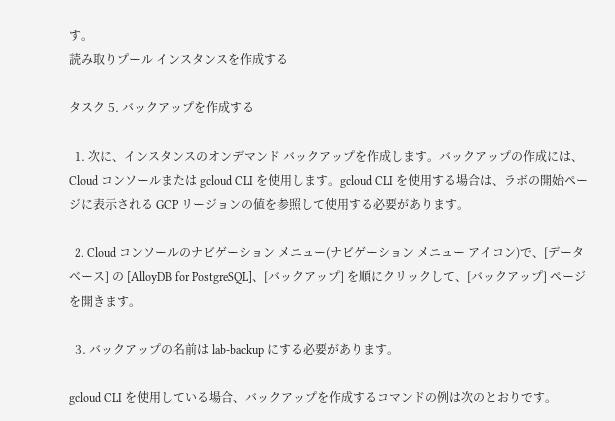す。
読み取りプール インスタンスを作成する

タスク 5. バックアップを作成する

  1. 次に、インスタンスのオンデマンド バックアップを作成します。バックアップの作成には、Cloud コンソールまたは gcloud CLI を使用します。gcloud CLI を使用する場合は、ラボの開始ページに表示される GCP リージョンの値を参照して使用する必要があります。

  2. Cloud コンソールのナビゲーション メニュー(ナビゲーション メニュー アイコン)で、[データベース] の [AlloyDB for PostgreSQL]、[バックアップ] を順にクリックして、[バックアップ] ページを開きます。

  3. バックアップの名前は lab-backup にする必要があります。

gcloud CLI を使用している場合、バックアップを作成するコマンドの例は次のとおりです。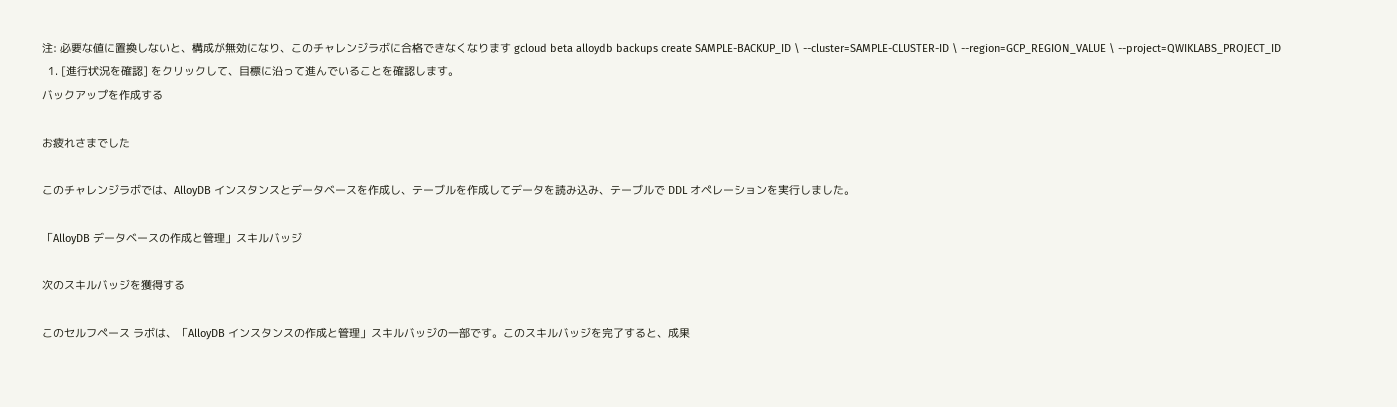注: 必要な値に置換しないと、構成が無効になり、このチャレンジラボに合格できなくなります gcloud beta alloydb backups create SAMPLE-BACKUP_ID \ --cluster=SAMPLE-CLUSTER-ID \ --region=GCP_REGION_VALUE \ --project=QWIKLABS_PROJECT_ID
  1. [進行状況を確認] をクリックして、目標に沿って進んでいることを確認します。
バックアップを作成する

お疲れさまでした

このチャレンジラボでは、AlloyDB インスタンスとデータベースを作成し、テーブルを作成してデータを読み込み、テーブルで DDL オペレーションを実行しました。

「AlloyDB データベースの作成と管理」スキルバッジ

次のスキルバッジを獲得する

このセルフペース ラボは、「AlloyDB インスタンスの作成と管理」スキルバッジの一部です。このスキルバッジを完了すると、成果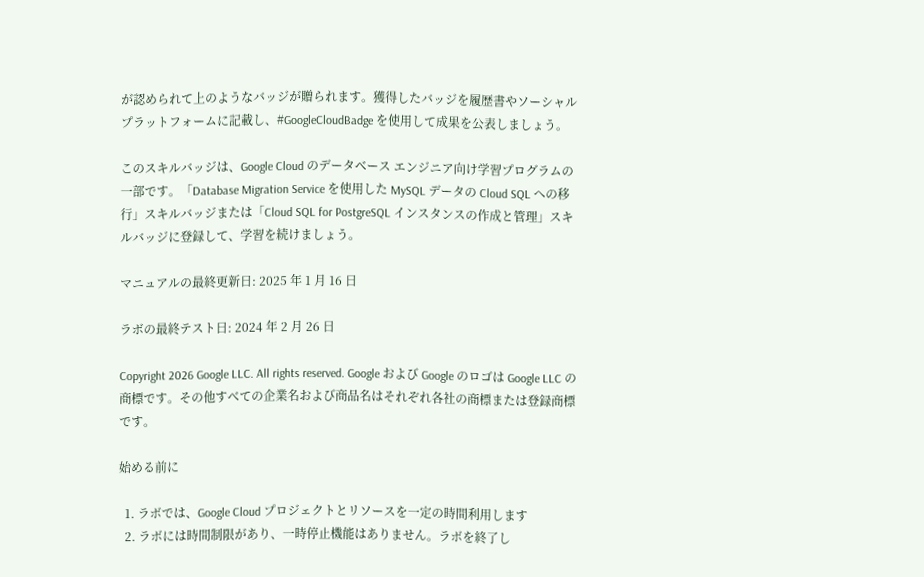が認められて上のようなバッジが贈られます。獲得したバッジを履歴書やソーシャル プラットフォームに記載し、#GoogleCloudBadge を使用して成果を公表しましょう。

このスキルバッジは、Google Cloud のデータベース エンジニア向け学習プログラムの一部です。「Database Migration Service を使用した MySQL データの Cloud SQL への移行」スキルバッジまたは「Cloud SQL for PostgreSQL インスタンスの作成と管理」スキルバッジに登録して、学習を続けましょう。

マニュアルの最終更新日: 2025 年 1 月 16 日

ラボの最終テスト日: 2024 年 2 月 26 日

Copyright 2026 Google LLC. All rights reserved. Google および Google のロゴは Google LLC の商標です。その他すべての企業名および商品名はそれぞれ各社の商標または登録商標です。

始める前に

  1. ラボでは、Google Cloud プロジェクトとリソースを一定の時間利用します
  2. ラボには時間制限があり、一時停止機能はありません。ラボを終了し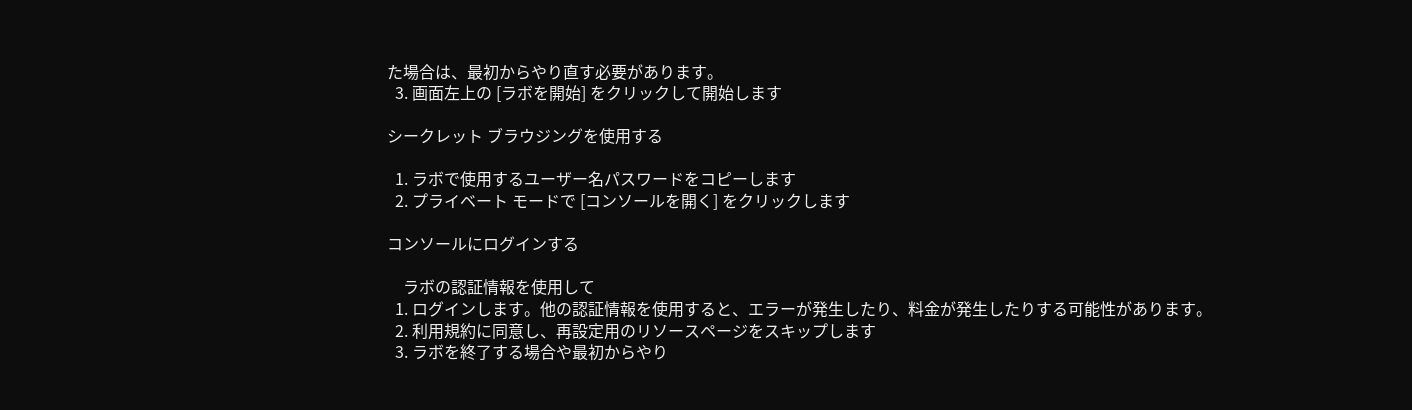た場合は、最初からやり直す必要があります。
  3. 画面左上の [ラボを開始] をクリックして開始します

シークレット ブラウジングを使用する

  1. ラボで使用するユーザー名パスワードをコピーします
  2. プライベート モードで [コンソールを開く] をクリックします

コンソールにログインする

    ラボの認証情報を使用して
  1. ログインします。他の認証情報を使用すると、エラーが発生したり、料金が発生したりする可能性があります。
  2. 利用規約に同意し、再設定用のリソースページをスキップします
  3. ラボを終了する場合や最初からやり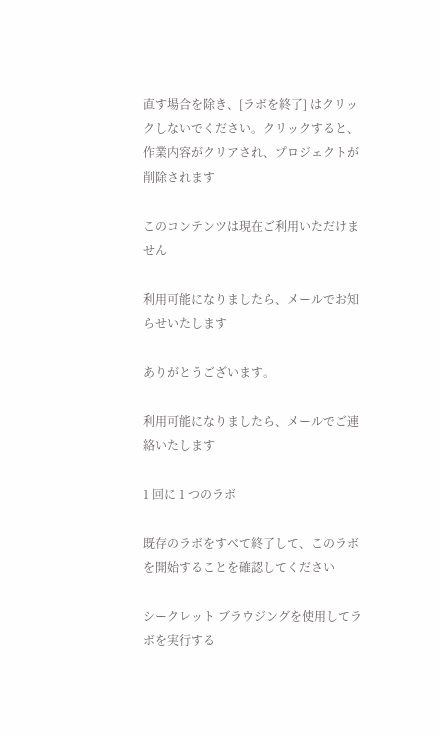直す場合を除き、[ラボを終了] はクリックしないでください。クリックすると、作業内容がクリアされ、プロジェクトが削除されます

このコンテンツは現在ご利用いただけません

利用可能になりましたら、メールでお知らせいたします

ありがとうございます。

利用可能になりましたら、メールでご連絡いたします

1 回に 1 つのラボ

既存のラボをすべて終了して、このラボを開始することを確認してください

シークレット ブラウジングを使用してラボを実行する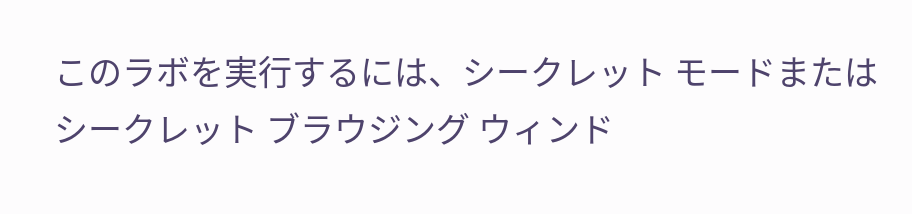このラボを実行するには、シークレット モードまたはシークレット ブラウジング ウィンド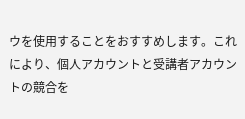ウを使用することをおすすめします。これにより、個人アカウントと受講者アカウントの競合を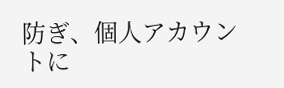防ぎ、個人アカウントに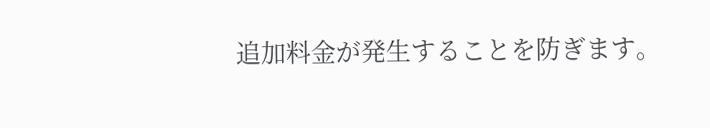追加料金が発生することを防ぎます。